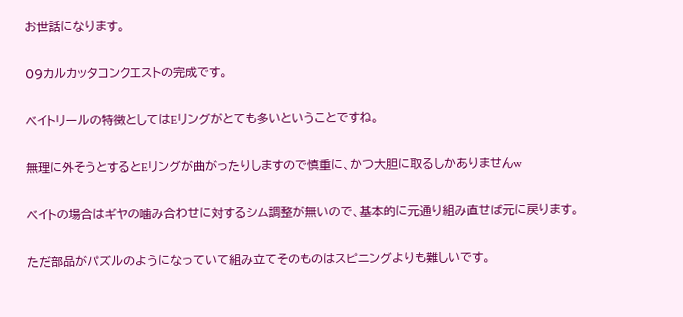お世話になります。

09カルカッタコンクエストの完成です。

ベイトリールの特徴としてはEリングがとても多いということですね。

無理に外そうとするとEリングが曲がったりしますので慎重に、かつ大胆に取るしかありませんw

ベイトの場合はギヤの噛み合わせに対するシム調整が無いので、基本的に元通り組み直せば元に戻ります。

ただ部品がパズルのようになっていて組み立てそのものはスピニングよりも難しいです。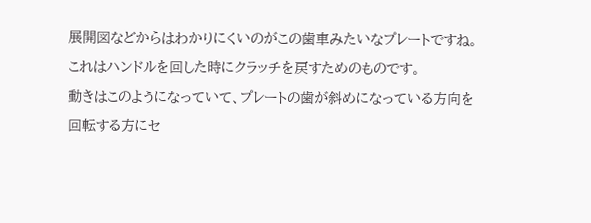展開図などからはわかりにくいのがこの歯車みたいなプレートですね。
これはハンドルを回した時にクラッチを戻すためのものです。
動きはこのようになっていて、プレートの歯が斜めになっている方向を回転する方にセ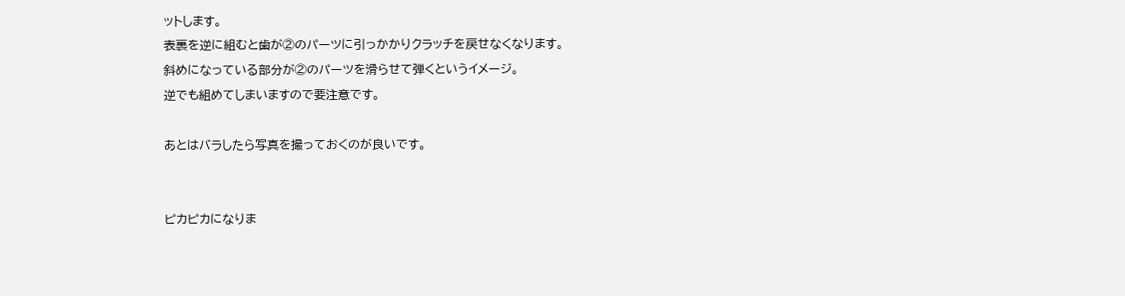ットします。
表裏を逆に組むと歯が②のパーツに引っかかりクラッチを戻せなくなります。
斜めになっている部分が②のパーツを滑らせて弾くというイメージ。
逆でも組めてしまいますので要注意です。

あとはバラしたら写真を撮っておくのが良いです。


ピカピカになりま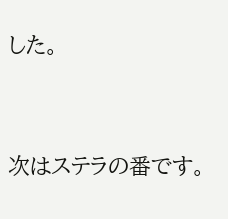した。




次はステラの番です。